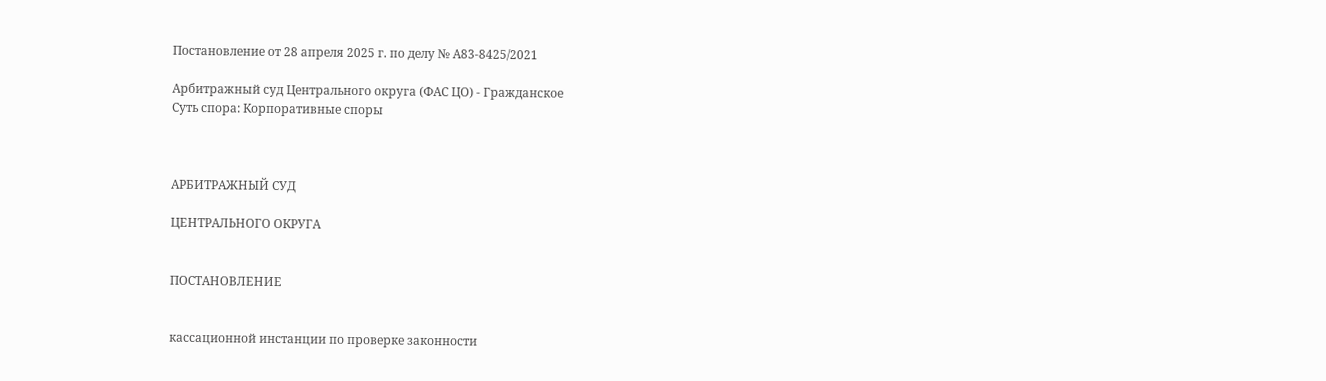Постановление от 28 апреля 2025 г. по делу № А83-8425/2021

Арбитражный суд Центрального округа (ФАС ЦО) - Гражданское
Суть спора: Корпоративные споры



АРБИТРАЖНЫЙ СУД

ЦЕНТРАЛЬНОГО ОКРУГА


ПОСТАНОВЛЕНИЕ


кассационной инстанции по проверке законности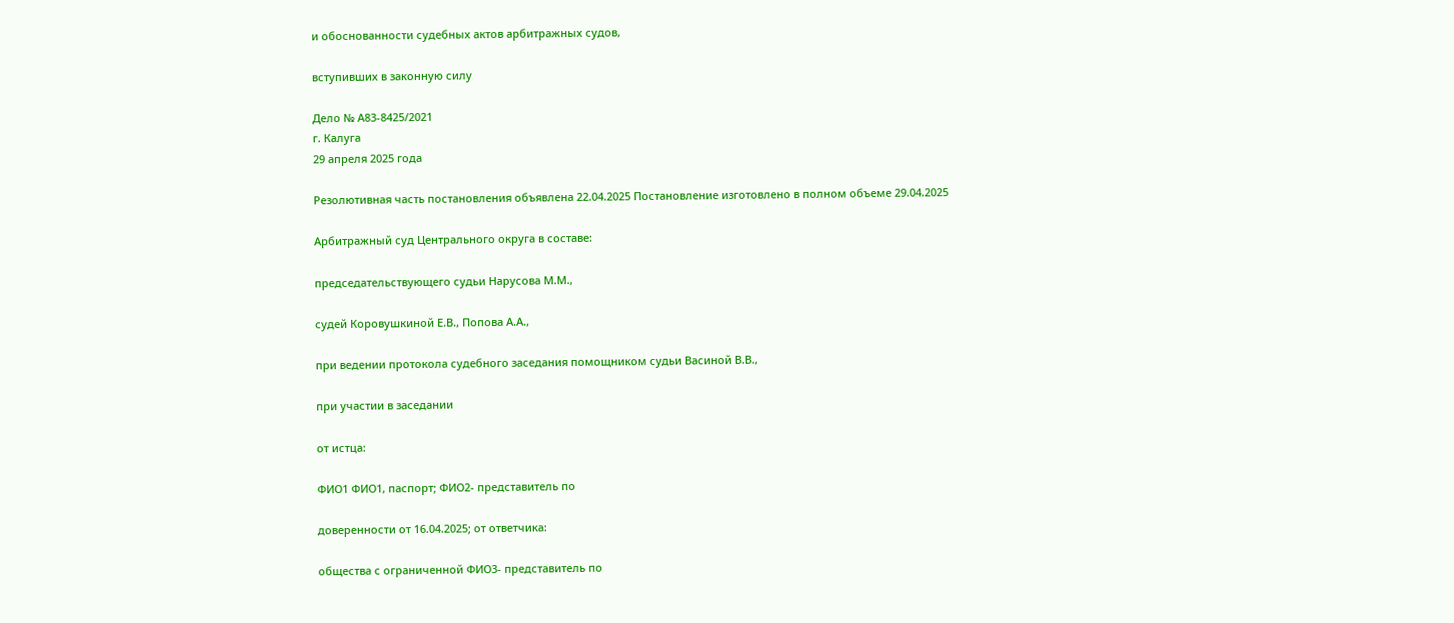и обоснованности судебных актов арбитражных судов,

вступивших в законную силу

Дело № А83-8425/2021
г. Калуга
29 апреля 2025 года

Резолютивная часть постановления объявлена 22.04.2025 Постановление изготовлено в полном объеме 29.04.2025

Арбитражный суд Центрального округа в составе:

председательствующего судьи Нарусова М.М.,

судей Коровушкиной Е.В., Попова А.А.,

при ведении протокола судебного заседания помощником судьи Васиной В.В.,

при участии в заседании

от истца:

ФИО1 ФИО1, паспорт; ФИО2- представитель по

доверенности от 16.04.2025; от ответчика:

общества с ограниченной ФИО3- представитель по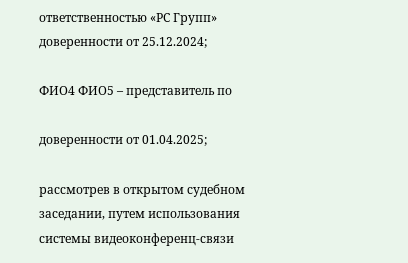ответственностью «РС Групп» доверенности от 25.12.2024;

ФИО4 ФИО5 – представитель по

доверенности от 01.04.2025;

рассмотрев в открытом судебном заседании, путем использования системы видеоконференц-связи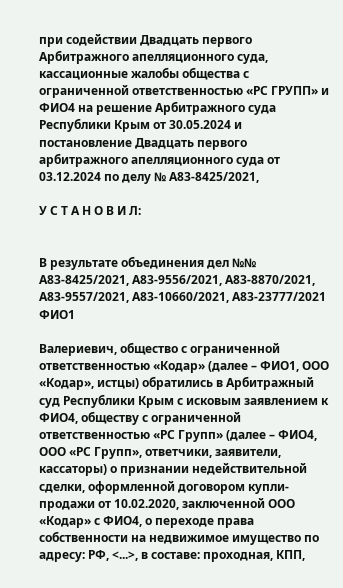при содействии Двадцать первого Арбитражного апелляционного суда, кассационные жалобы общества с ограниченной ответственностью «РС ГРУПП» и ФИО4 на решение Арбитражного суда Республики Крым от 30.05.2024 и постановление Двадцать первого арбитражного апелляционного суда от 03.12.2024 по делу № А83-8425/2021,

У С Т А Н О В И Л:


В результате объединения дел №№ А83-8425/2021, А83-9556/2021, А83-8870/2021, А83-9557/2021, А83-10660/2021, А83-23777/2021 ФИО1

Валериевич, общество с ограниченной ответственностью «Кодар» (далее – ФИО1, ООО «Кодар», истцы) обратились в Арбитражный суд Республики Крым с исковым заявлением к ФИО4, обществу с ограниченной ответственностью «РС Групп» (далее – ФИО4, ООО «РС Групп», ответчики, заявители, кассаторы) о признании недействительной сделки, оформленной договором купли-продажи от 10.02.2020, заключенной ООО «Кодар» с ФИО4, о переходе права собственности на недвижимое имущество по адресу: РФ, <...>, в составе: проходная, КПП,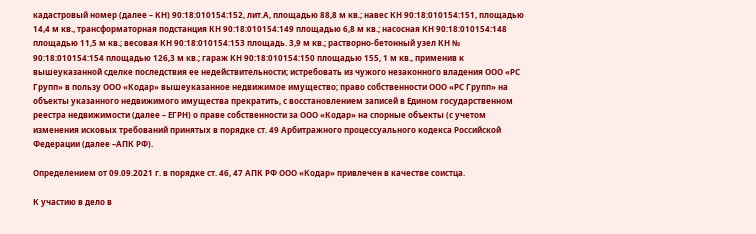кадастровый номер (далее – КН) 90:18:010154:152, лит.А, площадью 88,8 м кв.; навес КН 90:18:010154:151, площадью 14,4 м кв., трансформаторная подстанция КН 90:18:010154:149 площадью 6,8 м кв.; насосная КН 90:18:010154:148 площадью 11,5 м кв.; весовая КН 90:18:010154:153 площадь. 3,9 м кв.; растворно-бетонный узел КН № 90:18:010154:154 площадью 126,3 м кв.; гараж КН 90:18:010154:150 площадью 155, 1 м кв., применив к вышеуказанной сделке последствия ее недействительности; истребовать из чужого незаконного владения ООО «РС Групп» в пользу ООО «Кодар» вышеуказанное недвижимое имущество; право собственности ООО «РС Групп» на объекты указанного недвижимого имущества прекратить, с восстановлением записей в Едином государственном реестра недвижимости (далее – ЕГРН) о праве собственности за ООО «Кодар» на спорные объекты (с учетом изменения исковых требований принятых в порядке ст. 49 Арбитражного процессуального кодекса Российской Федерации (далее –АПК РФ).

Определением от 09.09.2021 г. в порядке ст. 46, 47 АПК РФ ООО «Кодар» привлечен в качестве соистца.

К участию в дело в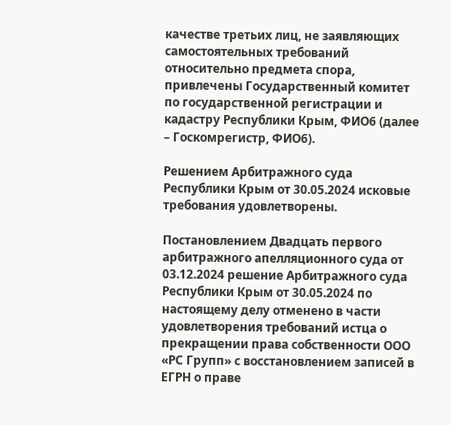качестве третьих лиц, не заявляющих самостоятельных требований относительно предмета спора, привлечены Государственный комитет по государственной регистрации и кадастру Республики Крым, ФИО6 (далее – Госкомрегистр, ФИО6).

Решением Арбитражного суда Республики Крым от 30.05.2024 исковые требования удовлетворены.

Постановлением Двадцать первого арбитражного апелляционного суда от 03.12.2024 решение Арбитражного суда Республики Крым от 30.05.2024 по настоящему делу отменено в части удовлетворения требований истца о прекращении права собственности ООО «РС Групп» с восстановлением записей в ЕГРН о праве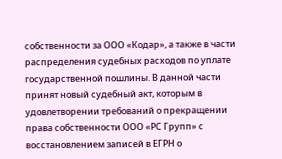собственности за ООО «Кодар», а также в части распределения судебных расходов по уплате государственной пошлины. В данной части принят новый судебный акт, которым в удовлетворении требований о прекращении права собственности ООО «РС Групп» с восстановлением записей в ЕГРН о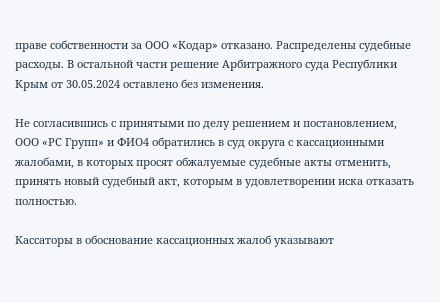праве собственности за ООО «Кодар» отказано. Распределены судебные расходы. В остальной части решение Арбитражного суда Республики Крым от 30.05.2024 оставлено без изменения.

Не согласившись с принятыми по делу решением и постановлением, ООО «РС Групп» и ФИО4 обратились в суд округа с кассационными жалобами, в которых просят обжалуемые судебные акты отменить, принять новый судебный акт, которым в удовлетворении иска отказать полностью.

Кассаторы в обоснование кассационных жалоб указывают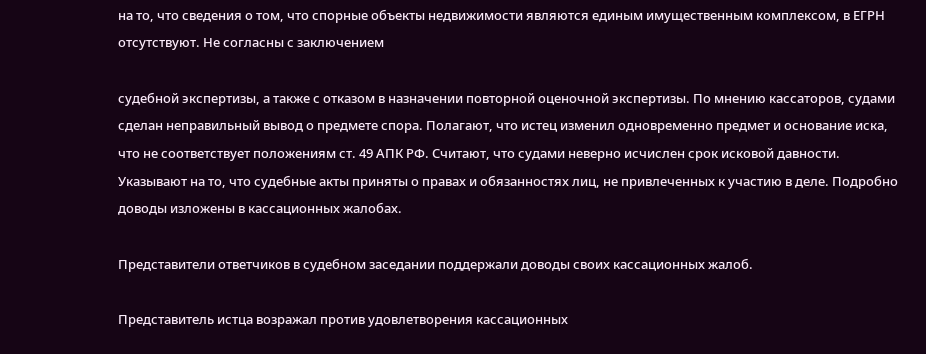на то, что сведения о том, что спорные объекты недвижимости являются единым имущественным комплексом, в ЕГРН отсутствуют. Не согласны с заключением

судебной экспертизы, а также с отказом в назначении повторной оценочной экспертизы. По мнению кассаторов, судами сделан неправильный вывод о предмете спора. Полагают, что истец изменил одновременно предмет и основание иска, что не соответствует положениям ст. 49 АПК РФ. Считают, что судами неверно исчислен срок исковой давности. Указывают на то, что судебные акты приняты о правах и обязанностях лиц, не привлеченных к участию в деле. Подробно доводы изложены в кассационных жалобах.

Представители ответчиков в судебном заседании поддержали доводы своих кассационных жалоб.

Представитель истца возражал против удовлетворения кассационных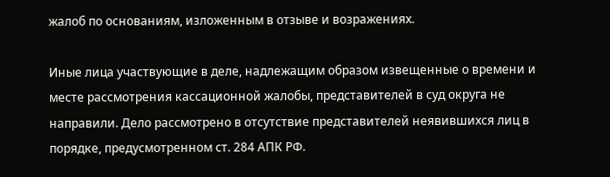жалоб по основаниям, изложенным в отзыве и возражениях.

Иные лица участвующие в деле, надлежащим образом извещенные о времени и месте рассмотрения кассационной жалобы, представителей в суд округа не направили. Дело рассмотрено в отсутствие представителей неявившихся лиц в порядке, предусмотренном ст. 284 АПК РФ.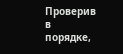Проверив в порядке,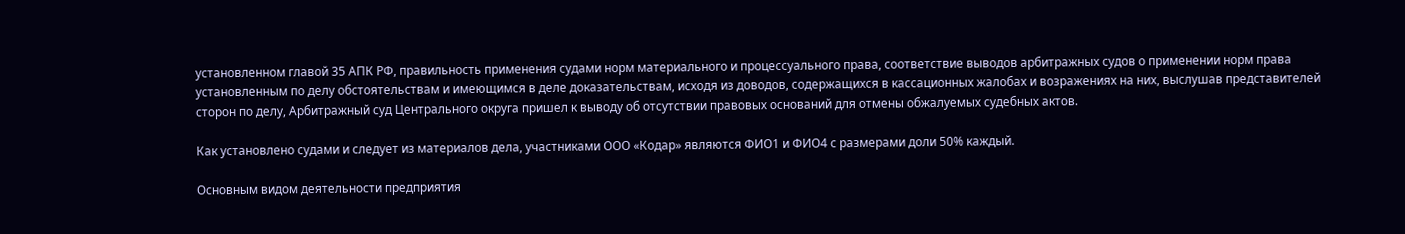установленном главой 35 АПК РФ, правильность применения судами норм материального и процессуального права, соответствие выводов арбитражных судов о применении норм права установленным по делу обстоятельствам и имеющимся в деле доказательствам, исходя из доводов, содержащихся в кассационных жалобах и возражениях на них, выслушав представителей сторон по делу, Арбитражный суд Центрального округа пришел к выводу об отсутствии правовых оснований для отмены обжалуемых судебных актов.

Как установлено судами и следует из материалов дела, участниками ООО «Кодар» являются ФИО1 и ФИО4 с размерами доли 50% каждый.

Основным видом деятельности предприятия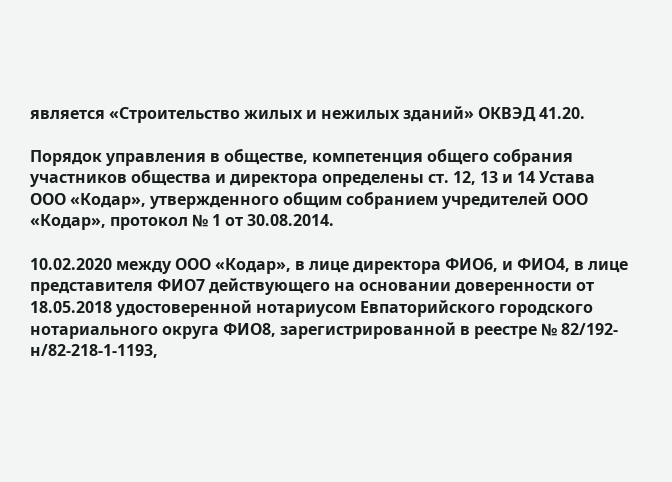является «Строительство жилых и нежилых зданий» ОКВЭД 41.20.

Порядок управления в обществе, компетенция общего собрания участников общества и директора определены ст. 12, 13 и 14 Устава ООО «Кодар», утвержденного общим собранием учредителей ООО «Кодар», протокол № 1 от 30.08.2014.

10.02.2020 между ООО «Кодар», в лице директора ФИО6, и ФИО4, в лице представителя ФИО7 действующего на основании доверенности от 18.05.2018 удостоверенной нотариусом Евпаторийского городского нотариального округа ФИО8, зарегистрированной в реестре № 82/192-н/82-218-1-1193,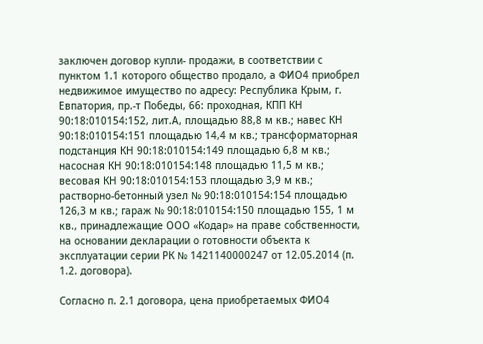заключен договор купли- продажи, в соответствии с пунктом 1.1 которого общество продало, а ФИО4 приобрел недвижимое имущество по адресу: Республика Крым, г. Евпатория, пр.-т Победы, 66: проходная, КПП КН 90:18:010154:152, лит.А, площадью 88,8 м кв.; навес КН 90:18:010154:151 площадью 14,4 м кв.; трансформаторная подстанция КН 90:18:010154:149 площадью 6,8 м кв.; насосная КН 90:18:010154:148 площадью 11,5 м кв.; весовая КН 90:18:010154:153 площадью 3,9 м кв.; растворно-бетонный узел № 90:18:010154:154 площадью 126,3 м кв.; гараж № 90:18:010154:150 площадью 155, 1 м кв., принадлежащие ООО «Кодар» на праве собственности, на основании декларации о готовности объекта к эксплуатации серии РК № 1421140000247 от 12.05.2014 (п. 1.2. договора).

Согласно п. 2.1 договора, цена приобретаемых ФИО4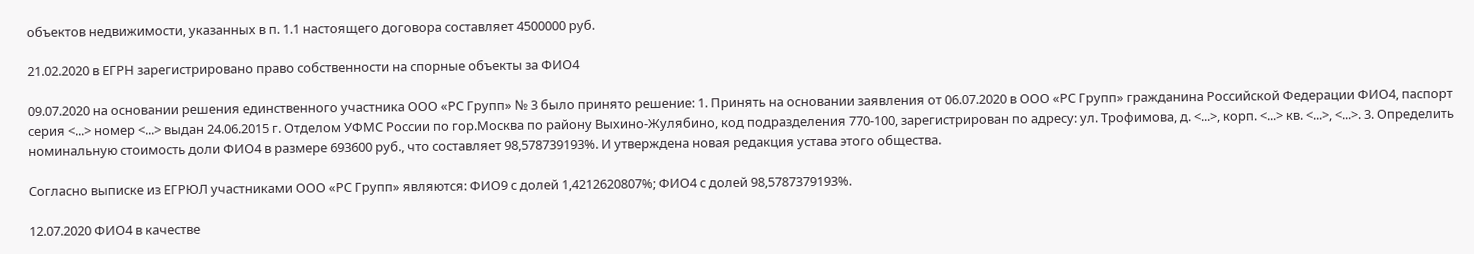объектов недвижимости, указанных в п. 1.1 настоящего договора составляет 4500000 руб.

21.02.2020 в ЕГРН зарегистрировано право собственности на спорные объекты за ФИО4

09.07.2020 на основании решения единственного участника ООО «РС Групп» № 3 было принято решение: 1. Принять на основании заявления от 06.07.2020 в ООО «РС Групп» гражданина Российской Федерации ФИО4, паспорт серия <...> номер <...> выдан 24.06.2015 г. Отделом УФМС России по гор.Москва по району Выхино-Жулябино, код подразделения 770-100, зарегистрирован по адресу: ул. Трофимова, д. <...>, корп. <...> кв. <...>, <...>. 3. Определить номинальную стоимость доли ФИО4 в размере 693600 руб., что составляет 98,578739193%. И утверждена новая редакция устава этого общества.

Согласно выписке из ЕГРЮЛ участниками ООО «РС Групп» являются: ФИО9 с долей 1,4212620807%; ФИО4 с долей 98,5787379193%.

12.07.2020 ФИО4 в качестве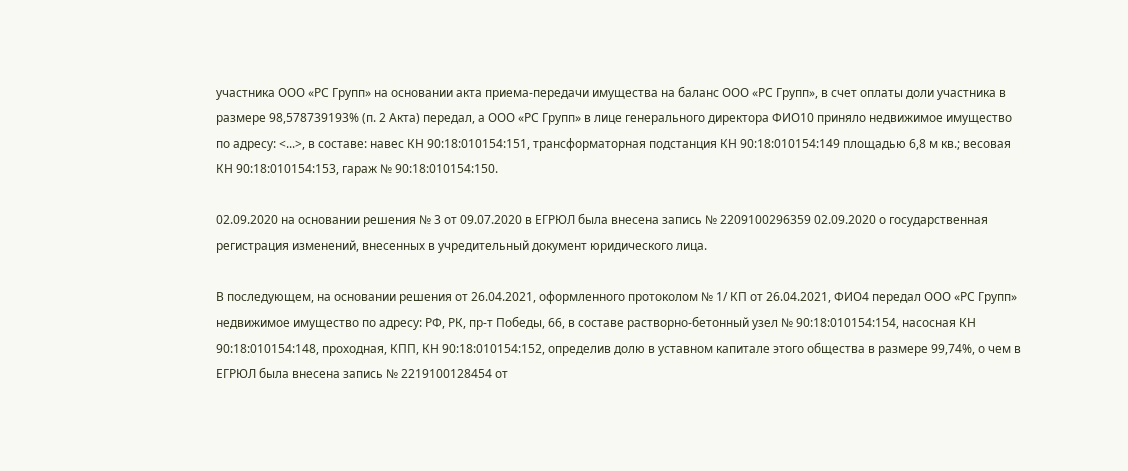участника ООО «РС Групп» на основании акта приема-передачи имущества на баланс ООО «РС Групп», в счет оплаты доли участника в размере 98,578739193% (п. 2 Акта) передал, а ООО «РС Групп» в лице генерального директора ФИО10 приняло недвижимое имущество по адресу: <...>, в составе: навес КН 90:18:010154:151, трансформаторная подстанция КН 90:18:010154:149 площадью 6,8 м кв.; весовая КН 90:18:010154:153, гараж № 90:18:010154:150.

02.09.2020 на основании решения № 3 от 09.07.2020 в ЕГРЮЛ была внесена запись № 2209100296359 02.09.2020 о государственная регистрация изменений, внесенных в учредительный документ юридического лица.

В последующем, на основании решения от 26.04.2021, оформленного протоколом № 1/ КП от 26.04.2021, ФИО4 передал ООО «РС Групп» недвижимое имущество по адресу: РФ, РК, пр-т Победы, 66, в составе растворно-бетонный узел № 90:18:010154:154, насосная КН 90:18:010154:148, проходная, КПП, КН 90:18:010154:152, определив долю в уставном капитале этого общества в размере 99,74%, о чем в ЕГРЮЛ была внесена запись № 2219100128454 от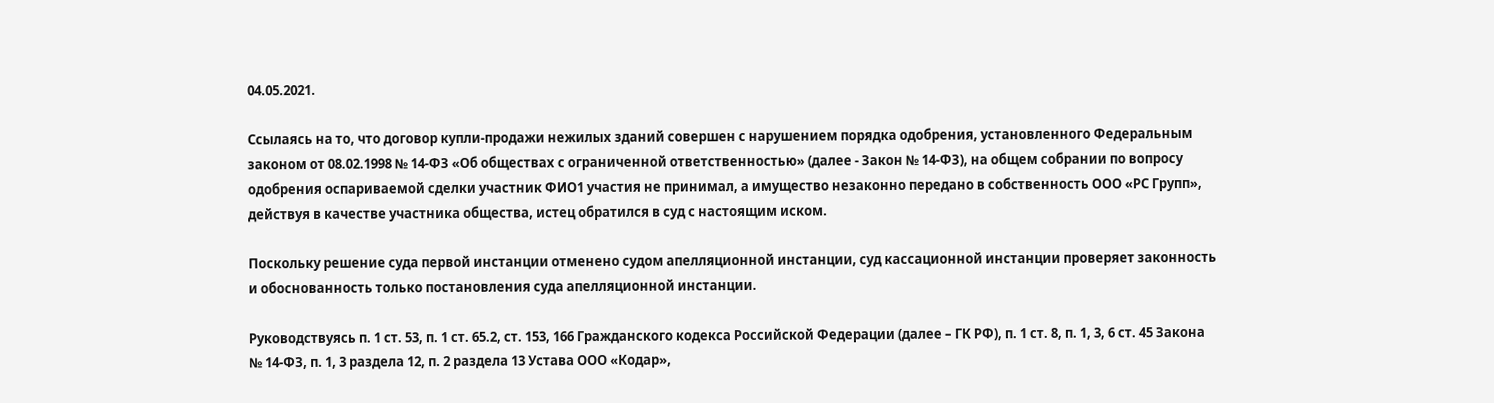04.05.2021.

Ссылаясь на то, что договор купли-продажи нежилых зданий совершен с нарушением порядка одобрения, установленного Федеральным законом от 08.02.1998 № 14-ФЗ «Об обществах с ограниченной ответственностью» (далее - Закон № 14-ФЗ), на общем собрании по вопросу одобрения оспариваемой сделки участник ФИО1 участия не принимал, а имущество незаконно передано в собственность ООО «РС Групп», действуя в качестве участника общества, истец обратился в суд с настоящим иском.

Поскольку решение суда первой инстанции отменено судом апелляционной инстанции, суд кассационной инстанции проверяет законность и обоснованность только постановления суда апелляционной инстанции.

Руководствуясь п. 1 ст. 53, п. 1 ст. 65.2, ст. 153, 166 Гражданского кодекса Российской Федерации (далее – ГК РФ), п. 1 ст. 8, п. 1, 3, 6 ст. 45 Закона № 14-ФЗ, п. 1, 3 раздела 12, п. 2 раздела 13 Устава ООО «Кодар»,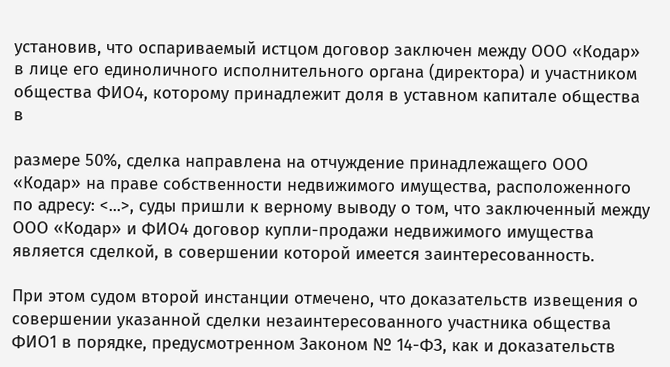установив, что оспариваемый истцом договор заключен между ООО «Кодар» в лице его единоличного исполнительного органа (директора) и участником общества ФИО4, которому принадлежит доля в уставном капитале общества в

размере 50%, сделка направлена на отчуждение принадлежащего ООО «Кодар» на праве собственности недвижимого имущества, расположенного по адресу: <...>, суды пришли к верному выводу о том, что заключенный между ООО «Кодар» и ФИО4 договор купли-продажи недвижимого имущества является сделкой, в совершении которой имеется заинтересованность.

При этом судом второй инстанции отмечено, что доказательств извещения о совершении указанной сделки незаинтересованного участника общества ФИО1 в порядке, предусмотренном Законом № 14-ФЗ, как и доказательств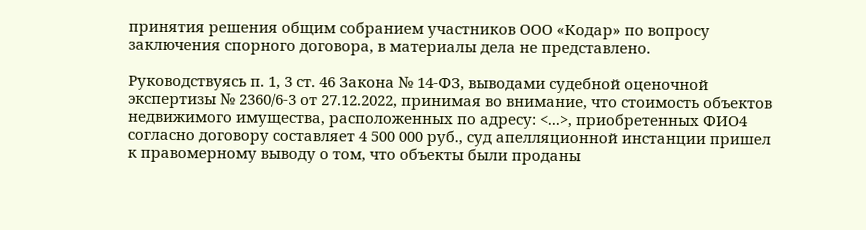принятия решения общим собранием участников ООО «Кодар» по вопросу заключения спорного договора, в материалы дела не представлено.

Руководствуясь п. 1, 3 ст. 46 Закона № 14-ФЗ, выводами судебной оценочной экспертизы № 2360/6-3 от 27.12.2022, принимая во внимание, что стоимость объектов недвижимого имущества, расположенных по адресу: <...>, приобретенных ФИО4 согласно договору составляет 4 500 000 руб., суд апелляционной инстанции пришел к правомерному выводу о том, что объекты были проданы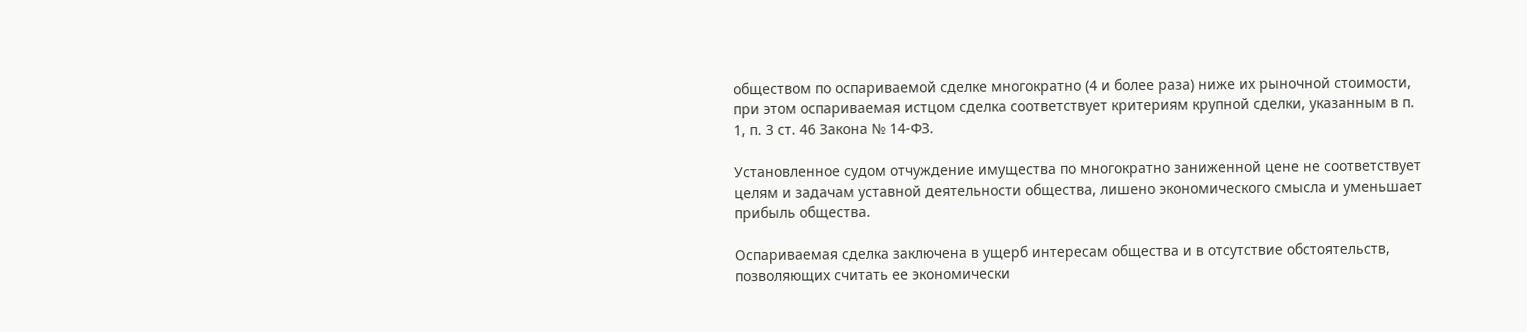обществом по оспариваемой сделке многократно (4 и более раза) ниже их рыночной стоимости, при этом оспариваемая истцом сделка соответствует критериям крупной сделки, указанным в п. 1, п. 3 ст. 46 Закона № 14-ФЗ.

Установленное судом отчуждение имущества по многократно заниженной цене не соответствует целям и задачам уставной деятельности общества, лишено экономического смысла и уменьшает прибыль общества.

Оспариваемая сделка заключена в ущерб интересам общества и в отсутствие обстоятельств, позволяющих считать ее экономически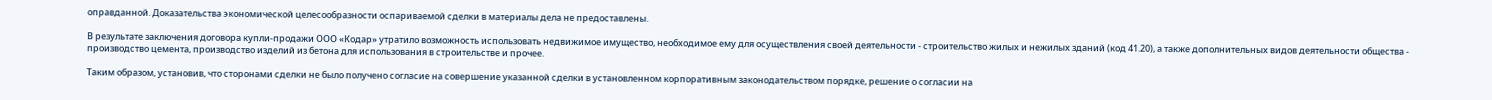оправданной. Доказательства экономической целесообразности оспариваемой сделки в материалы дела не предоставлены.

В результате заключения договора купли-продажи ООО «Кодар» утратило возможность использовать недвижимое имущество, необходимое ему для осуществления своей деятельности - строительство жилых и нежилых зданий (код 41.20), а также дополнительных видов деятельности общества - производство цемента, производство изделий из бетона для использования в строительстве и прочее.

Таким образом, установив, что сторонами сделки не было получено согласие на совершение указанной сделки в установленном корпоративным законодательством порядке, решение о согласии на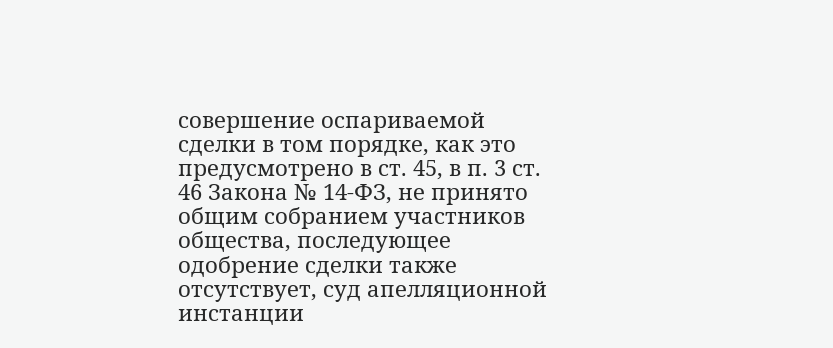совершение оспариваемой сделки в том порядке, как это предусмотрено в ст. 45, в п. 3 ст. 46 Закона № 14-ФЗ, не принято общим собранием участников общества, последующее одобрение сделки также отсутствует, суд апелляционной инстанции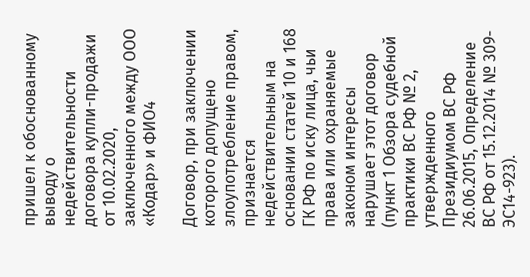пришел к обоснованному выводу о недействительности договора купли-продажи от 10.02.2020, заключенного между ООО «Кодар» и ФИО4

Договор, при заключении которого допущено злоупотребление правом, признается недействительным на основании статей 10 и 168 ГК РФ по иску лица, чьи права или охраняемые законом интересы нарушает этот договор (пункт 1 Обзора судебной практики ВС РФ № 2, утвержденного Президиумом ВС РФ 26.06.2015, Определение ВС РФ от 15.12.2014 № 309-ЭС14-923).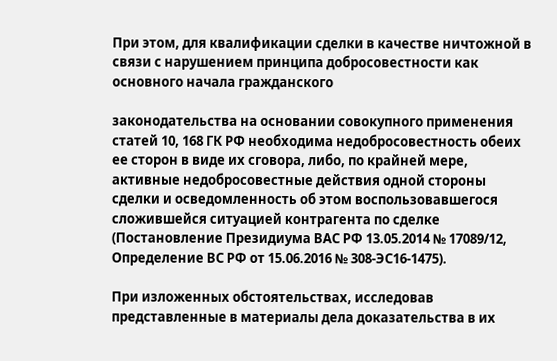При этом, для квалификации сделки в качестве ничтожной в связи с нарушением принципа добросовестности как основного начала гражданского

законодательства на основании совокупного применения статей 10, 168 ГК РФ необходима недобросовестность обеих ее сторон в виде их сговора, либо, по крайней мере, активные недобросовестные действия одной стороны сделки и осведомленность об этом воспользовавшегося сложившейся ситуацией контрагента по сделке (Постановление Президиума ВАС РФ 13.05.2014 № 17089/12, Определение ВС РФ от 15.06.2016 № 308-ЭС16-1475).

При изложенных обстоятельствах, исследовав представленные в материалы дела доказательства в их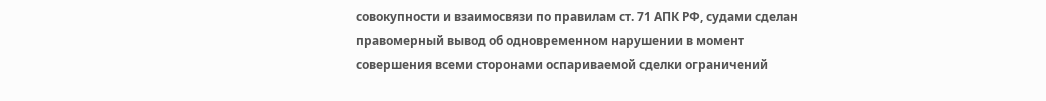совокупности и взаимосвязи по правилам ст. 71 АПК РФ, судами сделан правомерный вывод об одновременном нарушении в момент совершения всеми сторонами оспариваемой сделки ограничений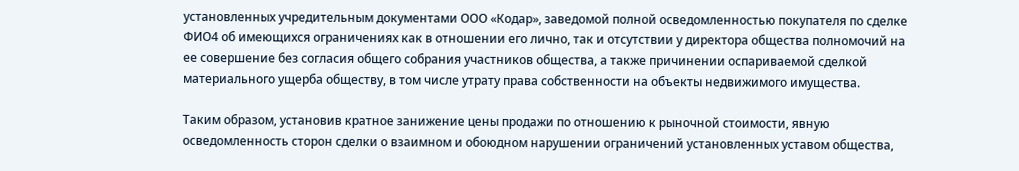установленных учредительным документами ООО «Кодар», заведомой полной осведомленностью покупателя по сделке ФИО4 об имеющихся ограничениях как в отношении его лично, так и отсутствии у директора общества полномочий на ее совершение без согласия общего собрания участников общества, а также причинении оспариваемой сделкой материального ущерба обществу, в том числе утрату права собственности на объекты недвижимого имущества.

Таким образом, установив кратное занижение цены продажи по отношению к рыночной стоимости, явную осведомленность сторон сделки о взаимном и обоюдном нарушении ограничений установленных уставом общества,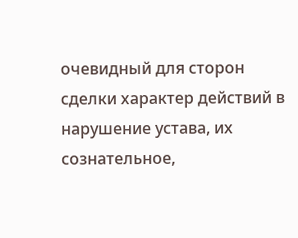очевидный для сторон сделки характер действий в нарушение устава, их сознательное,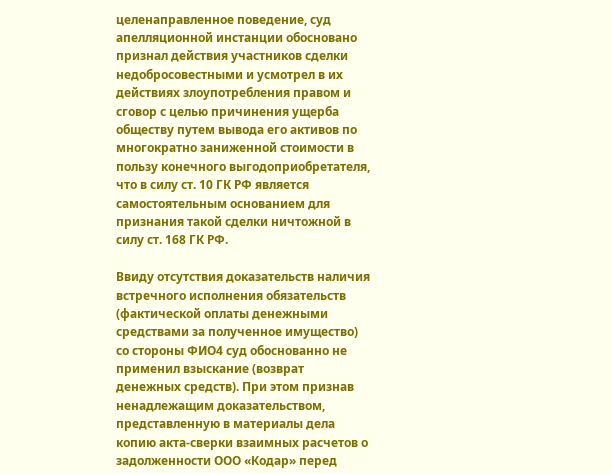целенаправленное поведение, суд апелляционной инстанции обосновано признал действия участников сделки недобросовестными и усмотрел в их действиях злоупотребления правом и сговор с целью причинения ущерба обществу путем вывода его активов по многократно заниженной стоимости в пользу конечного выгодоприобретателя, что в силу ст. 10 ГК РФ является самостоятельным основанием для признания такой сделки ничтожной в силу ст. 168 ГК РФ.

Ввиду отсутствия доказательств наличия встречного исполнения обязательств (фактической оплаты денежными средствами за полученное имущество) со стороны ФИО4 суд обоснованно не применил взыскание (возврат денежных средств). При этом признав ненадлежащим доказательством, представленную в материалы дела копию акта-сверки взаимных расчетов о задолженности ООО «Кодар» перед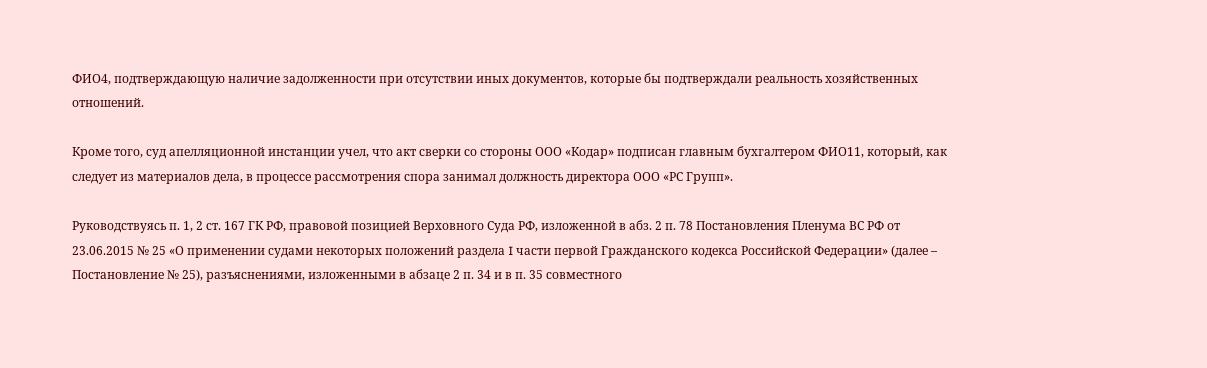ФИО4, подтверждающую наличие задолженности при отсутствии иных документов, которые бы подтверждали реальность хозяйственных отношений.

Кроме того, суд апелляционной инстанции учел, что акт сверки со стороны ООО «Кодар» подписан главным бухгалтером ФИО11, который, как следует из материалов дела, в процессе рассмотрения спора занимал должность директора ООО «РС Групп».

Руководствуясь п. 1, 2 ст. 167 ГК РФ, правовой позицией Верховного Суда РФ, изложенной в абз. 2 п. 78 Постановления Пленума ВС РФ от 23.06.2015 № 25 «О применении судами некоторых положений раздела I части первой Гражданского кодекса Российской Федерации» (далее – Постановление № 25), разъяснениями, изложенными в абзаце 2 п. 34 и в п. 35 совместного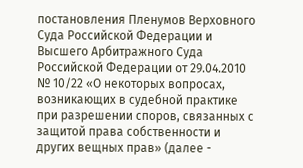постановления Пленумов Верховного Суда Российской Федерации и Высшего Арбитражного Суда Российской Федерации от 29.04.2010 № 10/22 «О некоторых вопросах, возникающих в судебной практике при разрешении споров, связанных с защитой права собственности и других вещных прав» (далее -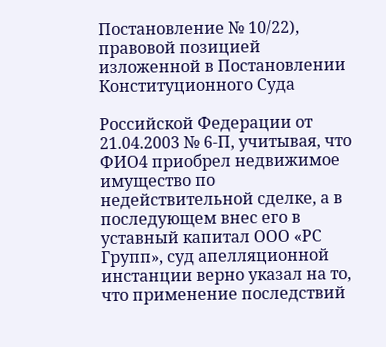Постановление № 10/22), правовой позицией изложенной в Постановлении Конституционного Суда

Российской Федерации от 21.04.2003 № 6-П, учитывая, что ФИО4 приобрел недвижимое имущество по недействительной сделке, а в последующем внес его в уставный капитал ООО «РС Групп», суд апелляционной инстанции верно указал на то, что применение последствий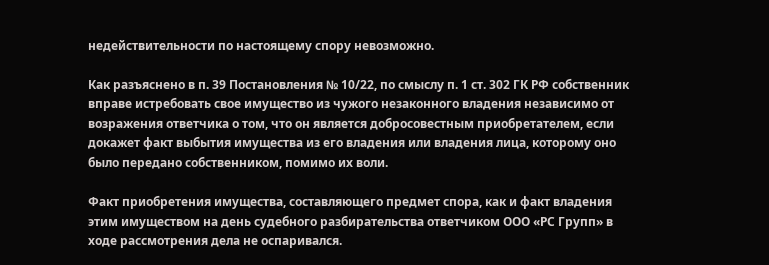недействительности по настоящему спору невозможно.

Как разъяснено в п. 39 Постановления № 10/22, по смыслу п. 1 ст. 302 ГК РФ собственник вправе истребовать свое имущество из чужого незаконного владения независимо от возражения ответчика о том, что он является добросовестным приобретателем, если докажет факт выбытия имущества из его владения или владения лица, которому оно было передано собственником, помимо их воли.

Факт приобретения имущества, составляющего предмет спора, как и факт владения этим имуществом на день судебного разбирательства ответчиком ООО «РС Групп» в ходе рассмотрения дела не оспаривался.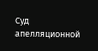Суд апелляционной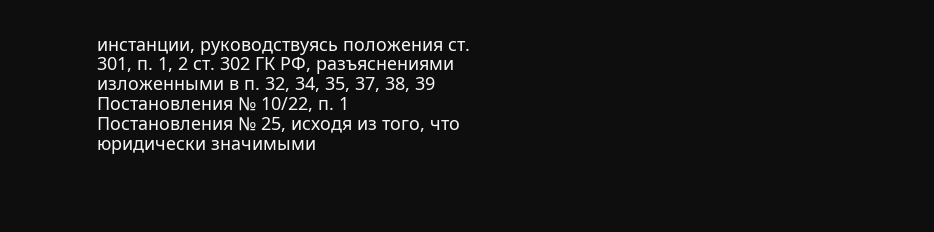инстанции, руководствуясь положения ст. 301, п. 1, 2 ст. 302 ГК РФ, разъяснениями изложенными в п. 32, 34, 35, 37, 38, 39 Постановления № 10/22, п. 1 Постановления № 25, исходя из того, что юридически значимыми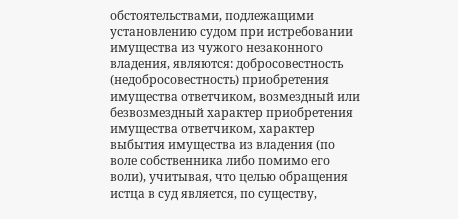обстоятельствами, подлежащими установлению судом при истребовании имущества из чужого незаконного владения, являются: добросовестность (недобросовестность) приобретения имущества ответчиком, возмездный или безвозмездный характер приобретения имущества ответчиком, характер выбытия имущества из владения (по воле собственника либо помимо его воли), учитывая, что целью обращения истца в суд является, по существу,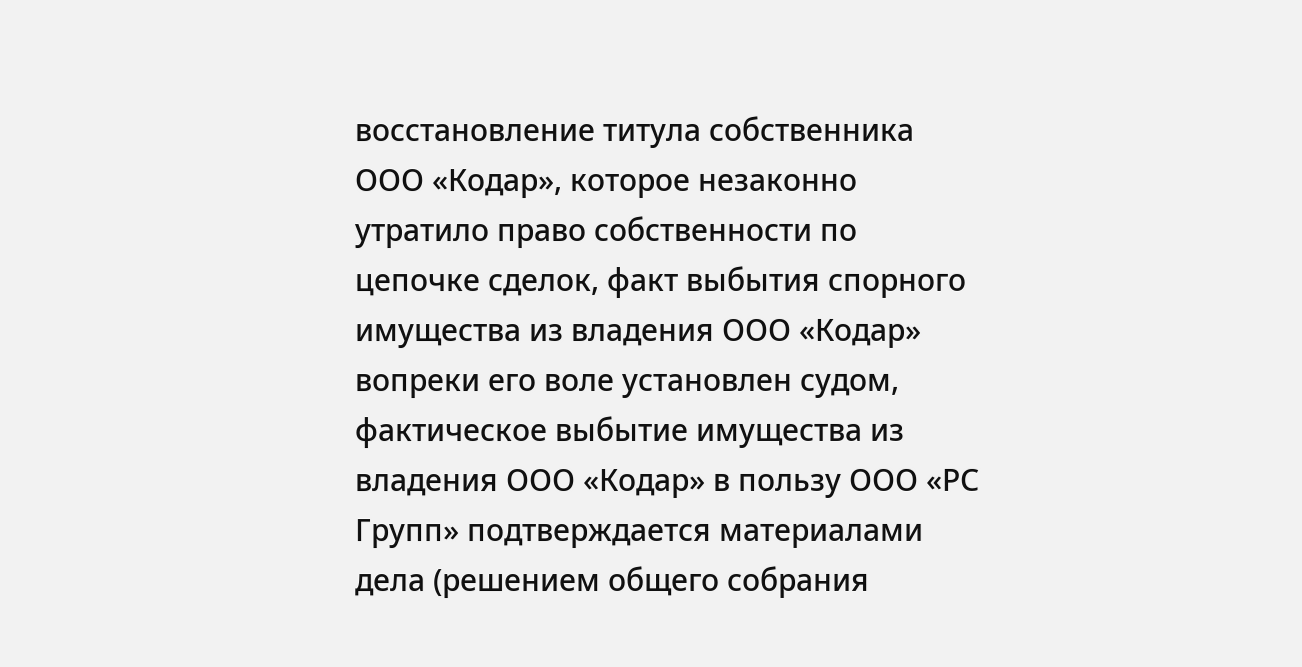восстановление титула собственника ООО «Кодар», которое незаконно утратило право собственности по цепочке сделок, факт выбытия спорного имущества из владения ООО «Кодар» вопреки его воле установлен судом, фактическое выбытие имущества из владения ООО «Кодар» в пользу ООО «РС Групп» подтверждается материалами дела (решением общего собрания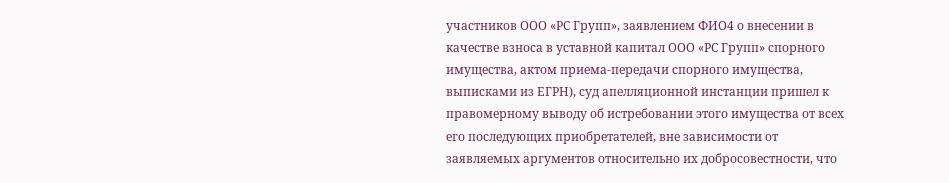участников ООО «РС Групп», заявлением ФИО4 о внесении в качестве взноса в уставной капитал ООО «РС Групп» спорного имущества, актом приема-передачи спорного имущества, выписками из ЕГРН), суд апелляционной инстанции пришел к правомерному выводу об истребовании этого имущества от всех его последующих приобретателей, вне зависимости от заявляемых аргументов относительно их добросовестности, что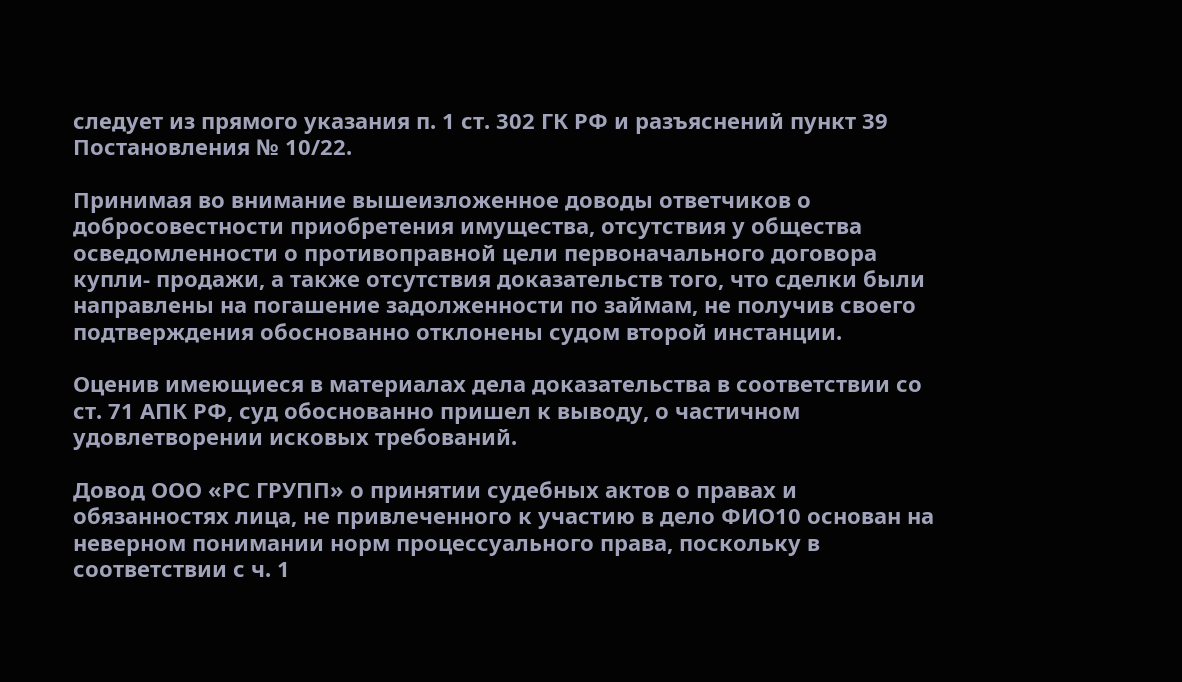следует из прямого указания п. 1 ст. 302 ГК РФ и разъяснений пункт 39 Постановления № 10/22.

Принимая во внимание вышеизложенное доводы ответчиков о добросовестности приобретения имущества, отсутствия у общества осведомленности о противоправной цели первоначального договора купли- продажи, а также отсутствия доказательств того, что сделки были направлены на погашение задолженности по займам, не получив своего подтверждения обоснованно отклонены судом второй инстанции.

Оценив имеющиеся в материалах дела доказательства в соответствии со ст. 71 АПК РФ, суд обоснованно пришел к выводу, о частичном удовлетворении исковых требований.

Довод ООО «РС ГРУПП» о принятии судебных актов о правах и обязанностях лица, не привлеченного к участию в дело ФИО10 основан на неверном понимании норм процессуального права, поскольку в соответствии с ч. 1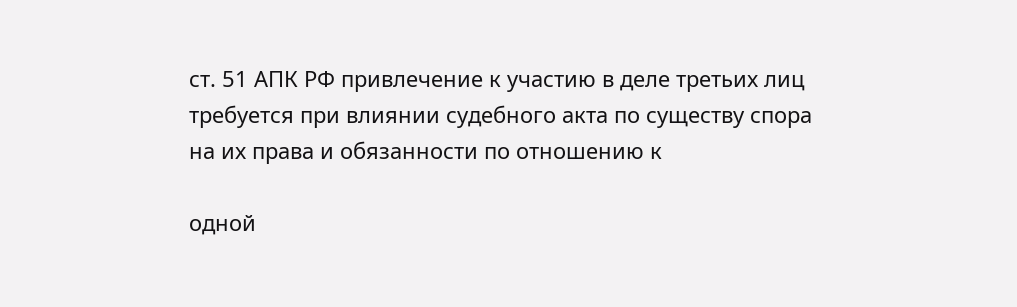ст. 51 АПК РФ привлечение к участию в деле третьих лиц требуется при влиянии судебного акта по существу спора на их права и обязанности по отношению к

одной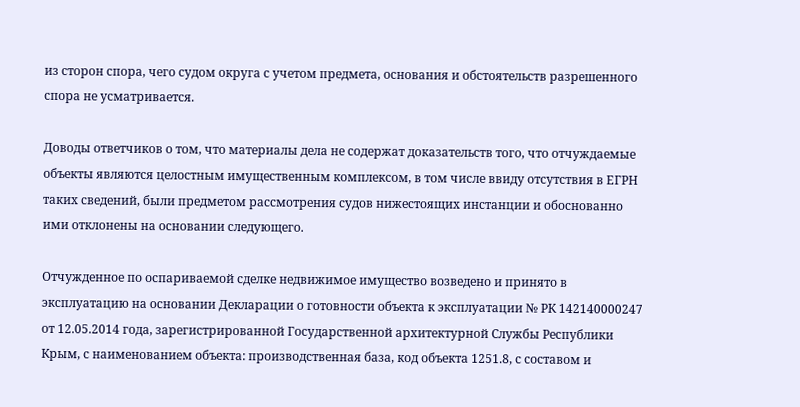из сторон спора, чего судом округа с учетом предмета, основания и обстоятельств разрешенного спора не усматривается.

Доводы ответчиков о том, что материалы дела не содержат доказательств того, что отчуждаемые объекты являются целостным имущественным комплексом, в том числе ввиду отсутствия в ЕГРН таких сведений, были предметом рассмотрения судов нижестоящих инстанции и обоснованно ими отклонены на основании следующего.

Отчужденное по оспариваемой сделке недвижимое имущество возведено и принято в эксплуатацию на основании Декларации о готовности объекта к эксплуатации № РК 142140000247 от 12.05.2014 года, зарегистрированной Государственной архитектурной Службы Республики Крым, с наименованием объекта: производственная база, код объекта 1251.8, с составом и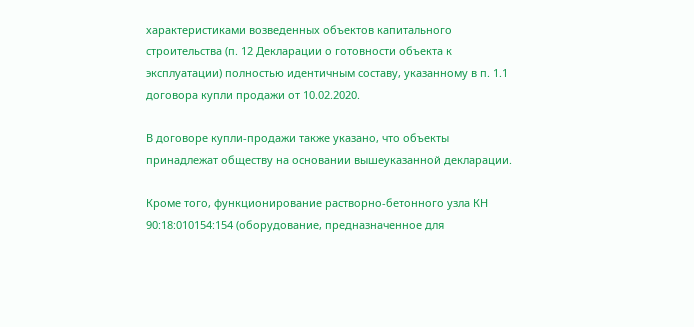характеристиками возведенных объектов капитального строительства (п. 12 Декларации о готовности объекта к эксплуатации) полностью идентичным составу, указанному в п. 1.1 договора купли продажи от 10.02.2020.

В договоре купли-продажи также указано, что объекты принадлежат обществу на основании вышеуказанной декларации.

Кроме того, функционирование растворно-бетонного узла КН 90:18:010154:154 (оборудование, предназначенное для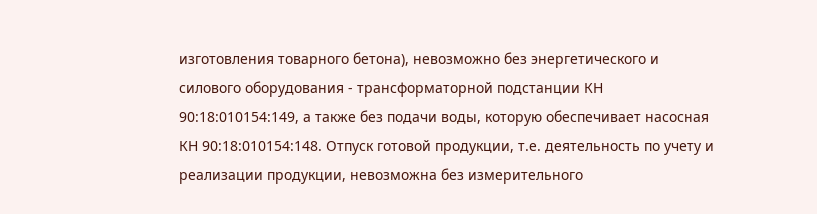изготовления товарного бетона), невозможно без энергетического и силового оборудования - трансформаторной подстанции КН 90:18:010154:149, а также без подачи воды, которую обеспечивает насосная КН 90:18:010154:148. Отпуск готовой продукции, т.е. деятельность по учету и реализации продукции, невозможна без измерительного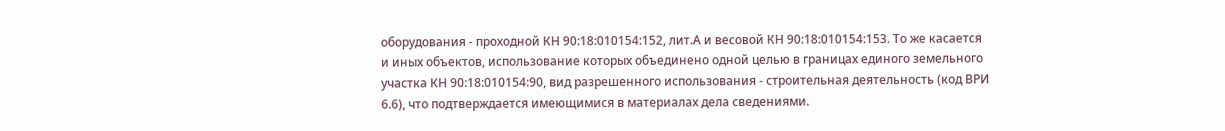оборудования - проходной КН 90:18:010154:152, лит.А и весовой КН 90:18:010154:153. То же касается и иных объектов, использование которых объединено одной целью в границах единого земельного участка КН 90:18:010154:90, вид разрешенного использования - строительная деятельность (код ВРИ 6.6), что подтверждается имеющимися в материалах дела сведениями.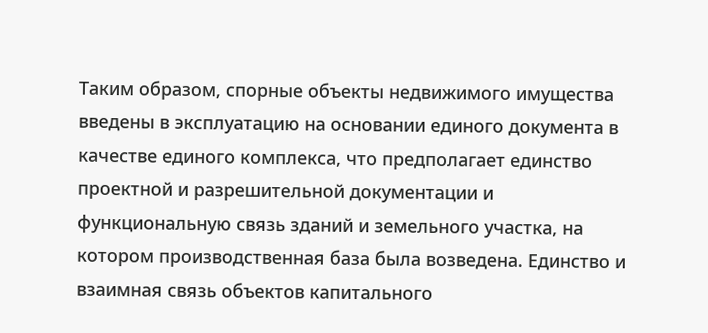Таким образом, спорные объекты недвижимого имущества введены в эксплуатацию на основании единого документа в качестве единого комплекса, что предполагает единство проектной и разрешительной документации и функциональную связь зданий и земельного участка, на котором производственная база была возведена. Единство и взаимная связь объектов капитального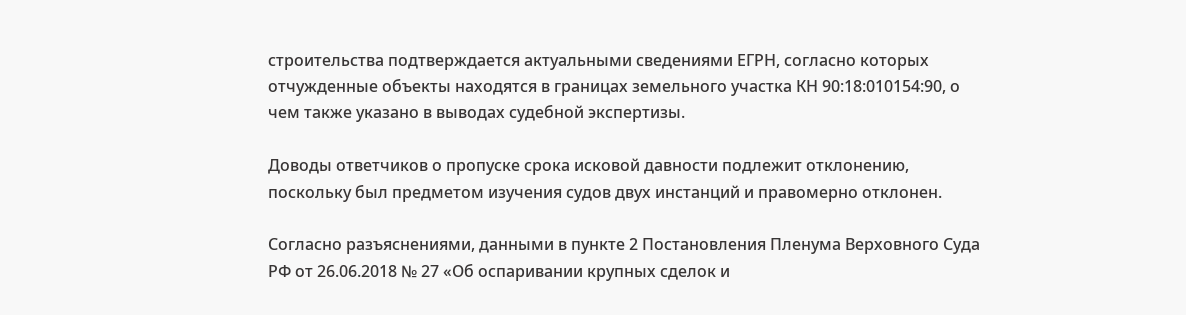строительства подтверждается актуальными сведениями ЕГРН, согласно которых отчужденные объекты находятся в границах земельного участка КН 90:18:010154:90, о чем также указано в выводах судебной экспертизы.

Доводы ответчиков о пропуске срока исковой давности подлежит отклонению, поскольку был предметом изучения судов двух инстанций и правомерно отклонен.

Согласно разъяснениями, данными в пункте 2 Постановления Пленума Верховного Суда РФ от 26.06.2018 № 27 «Об оспаривании крупных сделок и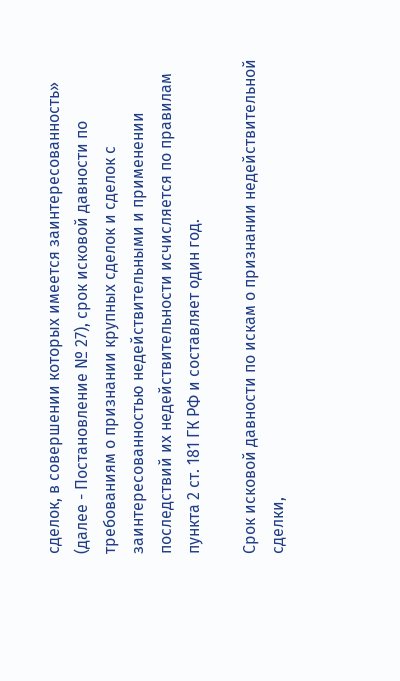сделок, в совершении которых имеется заинтересованность» (далее - Постановление № 27), срок исковой давности по требованиям о признании крупных сделок и сделок с заинтересованностью недействительными и применении последствий их недействительности исчисляется по правилам пункта 2 ст. 181 ГК РФ и составляет один год.

Срок исковой давности по искам о признании недействительной сделки,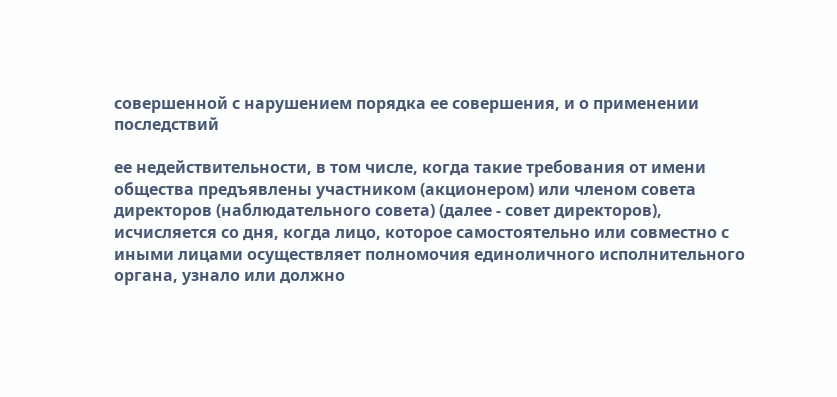совершенной с нарушением порядка ее совершения, и о применении последствий

ее недействительности, в том числе, когда такие требования от имени общества предъявлены участником (акционером) или членом совета директоров (наблюдательного совета) (далее - совет директоров), исчисляется со дня, когда лицо, которое самостоятельно или совместно с иными лицами осуществляет полномочия единоличного исполнительного органа, узнало или должно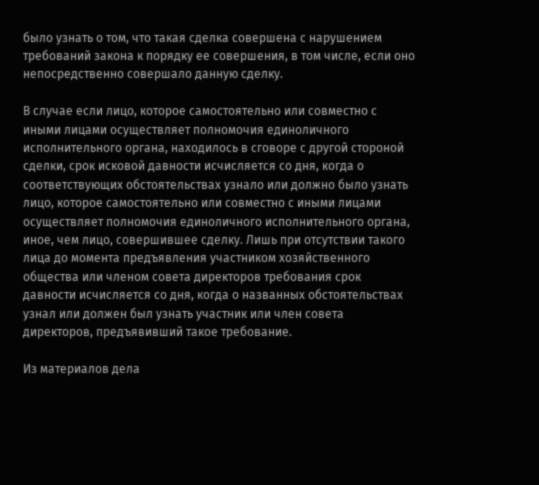было узнать о том, что такая сделка совершена с нарушением требований закона к порядку ее совершения, в том числе, если оно непосредственно совершало данную сделку.

В случае если лицо, которое самостоятельно или совместно с иными лицами осуществляет полномочия единоличного исполнительного органа, находилось в сговоре с другой стороной сделки, срок исковой давности исчисляется со дня, когда о соответствующих обстоятельствах узнало или должно было узнать лицо, которое самостоятельно или совместно с иными лицами осуществляет полномочия единоличного исполнительного органа, иное, чем лицо, совершившее сделку. Лишь при отсутствии такого лица до момента предъявления участником хозяйственного общества или членом совета директоров требования срок давности исчисляется со дня, когда о названных обстоятельствах узнал или должен был узнать участник или член совета директоров, предъявивший такое требование.

Из материалов дела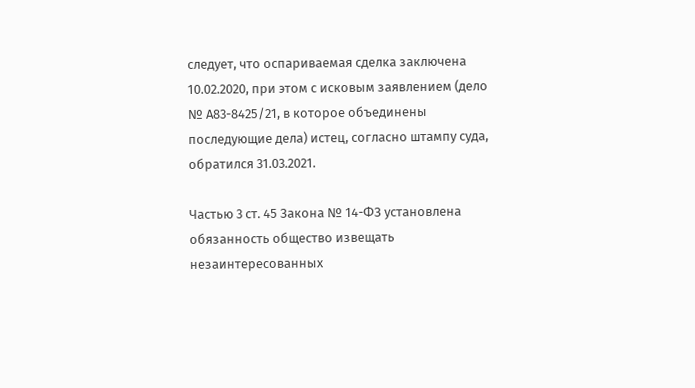следует, что оспариваемая сделка заключена 10.02.2020, при этом с исковым заявлением (дело № А83-8425/21, в которое объединены последующие дела) истец, согласно штампу суда, обратился 31.03.2021.

Частью 3 ст. 45 Закона № 14-ФЗ установлена обязанность общество извещать незаинтересованных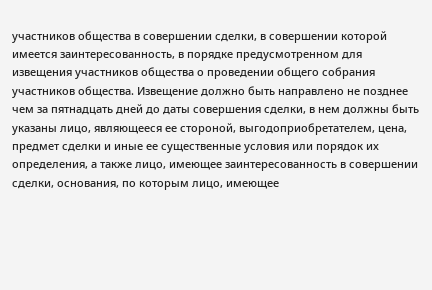участников общества в совершении сделки, в совершении которой имеется заинтересованность, в порядке предусмотренном для извещения участников общества о проведении общего собрания участников общества. Извещение должно быть направлено не позднее чем за пятнадцать дней до даты совершения сделки, в нем должны быть указаны лицо, являющееся ее стороной, выгодоприобретателем, цена, предмет сделки и иные ее существенные условия или порядок их определения, а также лицо, имеющее заинтересованность в совершении сделки, основания, по которым лицо, имеющее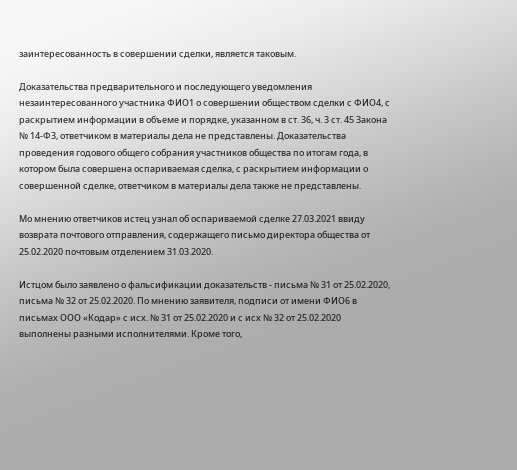заинтересованность в совершении сделки, является таковым.

Доказательства предварительного и последующего уведомления незаинтересованного участника ФИО1 о совершении обществом сделки с ФИО4, с раскрытием информации в объеме и порядке, указанном в ст. 36, ч. 3 ст. 45 Закона № 14-ФЗ, ответчиком в материалы дела не представлены. Доказательства проведения годового общего собрания участников общества по итогам года, в котором была совершена оспариваемая сделка, с раскрытием информации о совершенной сделке, ответчиком в материалы дела также не представлены.

Мо мнению ответчиков истец узнал об оспариваемой сделке 27.03.2021 ввиду возврата почтового отправления, содержащего письмо директора общества от 25.02.2020 почтовым отделением 31.03.2020.

Истцом было заявлено о фальсификации доказательств - письма № 31 от 25.02.2020, письма № 32 от 25.02.2020. По мнению заявителя, подписи от имени ФИО6 в письмах ООО «Кодар» с исх. № 31 от 25.02.2020 и с исх № 32 от 25.02.2020 выполнены разными исполнителями. Кроме того,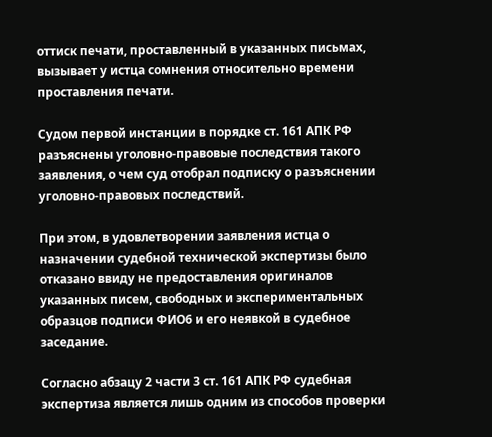оттиск печати, проставленный в указанных письмах, вызывает у истца сомнения относительно времени проставления печати.

Судом первой инстанции в порядке ст. 161 АПК РФ разъяснены уголовно-правовые последствия такого заявления, о чем суд отобрал подписку о разъяснении уголовно-правовых последствий.

При этом, в удовлетворении заявления истца о назначении судебной технической экспертизы было отказано ввиду не предоставления оригиналов указанных писем, свободных и экспериментальных образцов подписи ФИО6 и его неявкой в судебное заседание.

Согласно абзацу 2 части 3 ст. 161 АПК РФ судебная экспертиза является лишь одним из способов проверки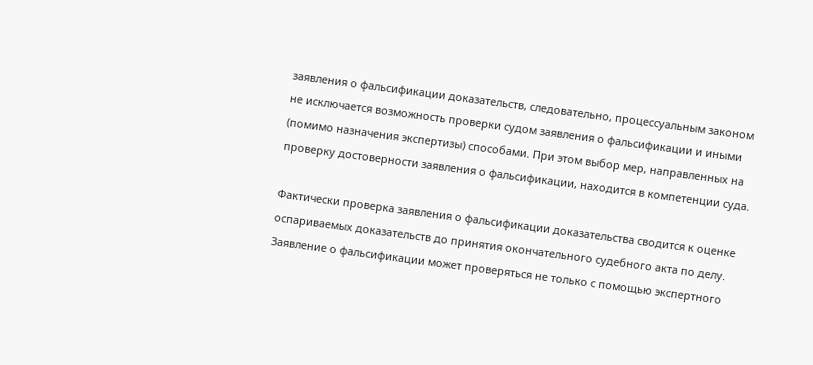заявления о фальсификации доказательств, следовательно, процессуальным законом не исключается возможность проверки судом заявления о фальсификации и иными (помимо назначения экспертизы) способами. При этом выбор мер, направленных на проверку достоверности заявления о фальсификации, находится в компетенции суда.

Фактически проверка заявления о фальсификации доказательства сводится к оценке оспариваемых доказательств до принятия окончательного судебного акта по делу. Заявление о фальсификации может проверяться не только с помощью экспертного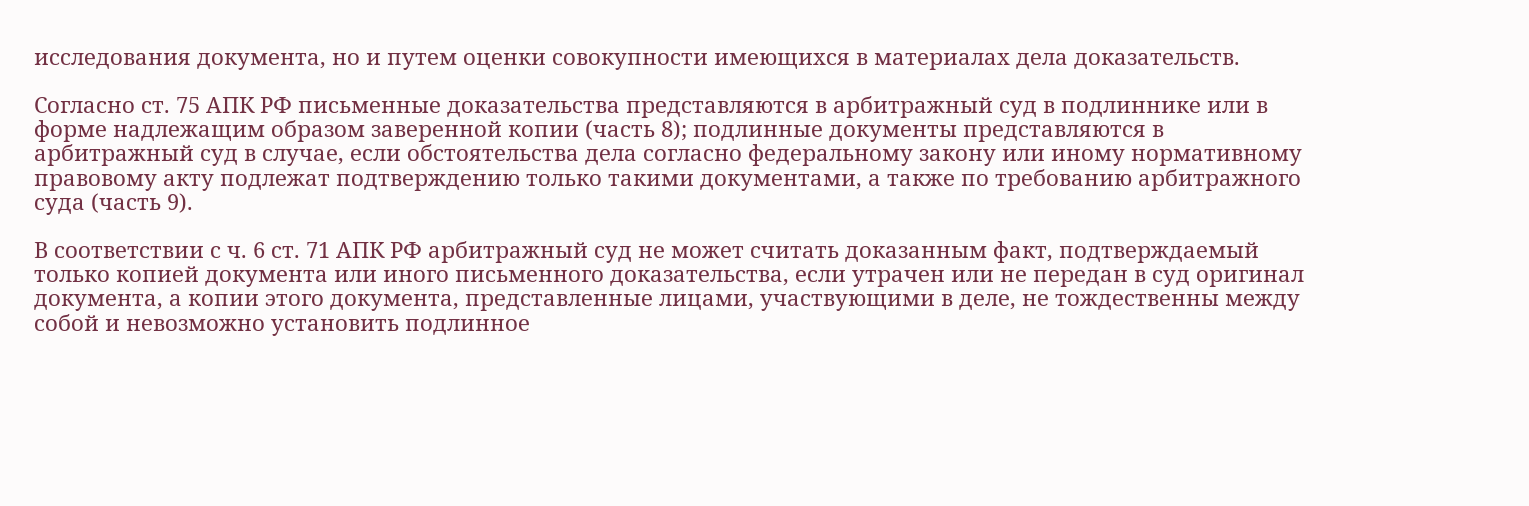исследования документа, но и путем оценки совокупности имеющихся в материалах дела доказательств.

Согласно ст. 75 АПК РФ письменные доказательства представляются в арбитражный суд в подлиннике или в форме надлежащим образом заверенной копии (часть 8); подлинные документы представляются в арбитражный суд в случае, если обстоятельства дела согласно федеральному закону или иному нормативному правовому акту подлежат подтверждению только такими документами, а также по требованию арбитражного суда (часть 9).

В соответствии с ч. 6 ст. 71 АПК РФ арбитражный суд не может считать доказанным факт, подтверждаемый только копией документа или иного письменного доказательства, если утрачен или не передан в суд оригинал документа, а копии этого документа, представленные лицами, участвующими в деле, не тождественны между собой и невозможно установить подлинное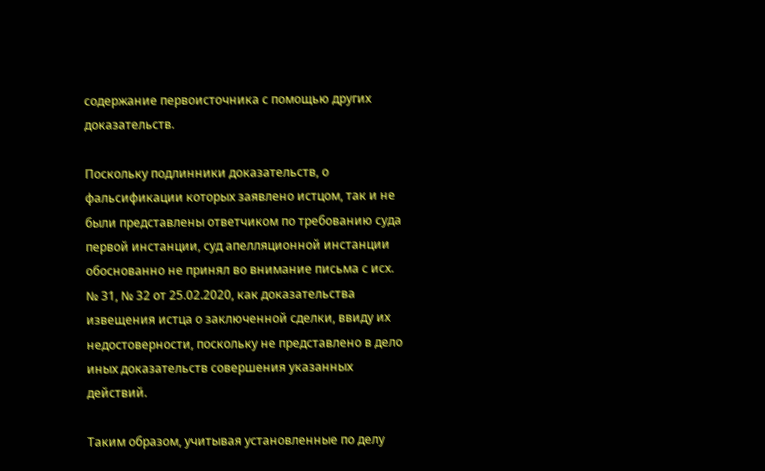содержание первоисточника с помощью других доказательств.

Поскольку подлинники доказательств, о фальсификации которых заявлено истцом, так и не были представлены ответчиком по требованию суда первой инстанции, суд апелляционной инстанции обоснованно не принял во внимание письма с исх. № 31, № 32 от 25.02.2020, как доказательства извещения истца о заключенной сделки, ввиду их недостоверности, поскольку не представлено в дело иных доказательств совершения указанных действий.

Таким образом, учитывая установленные по делу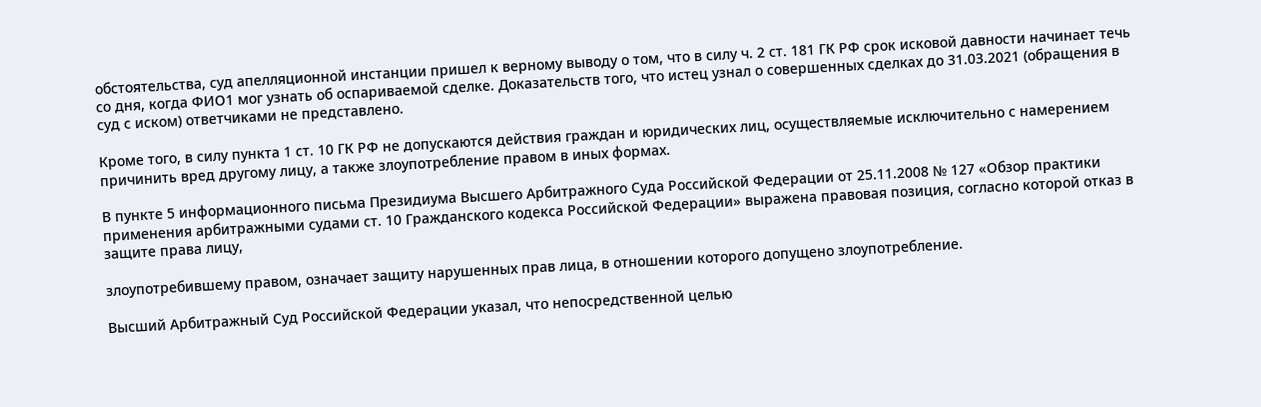обстоятельства, суд апелляционной инстанции пришел к верному выводу о том, что в силу ч. 2 ст. 181 ГК РФ срок исковой давности начинает течь со дня, когда ФИО1 мог узнать об оспариваемой сделке. Доказательств того, что истец узнал о совершенных сделках до 31.03.2021 (обращения в суд с иском) ответчиками не представлено.

Кроме того, в силу пункта 1 ст. 10 ГК РФ не допускаются действия граждан и юридических лиц, осуществляемые исключительно с намерением причинить вред другому лицу, а также злоупотребление правом в иных формах.

В пункте 5 информационного письма Президиума Высшего Арбитражного Суда Российской Федерации от 25.11.2008 № 127 «Обзор практики применения арбитражными судами ст. 10 Гражданского кодекса Российской Федерации» выражена правовая позиция, согласно которой отказ в защите права лицу,

злоупотребившему правом, означает защиту нарушенных прав лица, в отношении которого допущено злоупотребление.

Высший Арбитражный Суд Российской Федерации указал, что непосредственной целью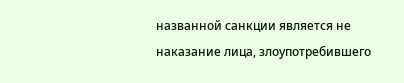названной санкции является не наказание лица, злоупотребившего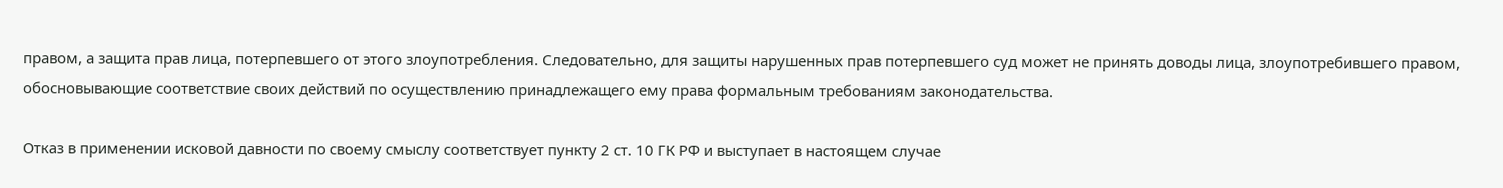правом, а защита прав лица, потерпевшего от этого злоупотребления. Следовательно, для защиты нарушенных прав потерпевшего суд может не принять доводы лица, злоупотребившего правом, обосновывающие соответствие своих действий по осуществлению принадлежащего ему права формальным требованиям законодательства.

Отказ в применении исковой давности по своему смыслу соответствует пункту 2 ст. 10 ГК РФ и выступает в настоящем случае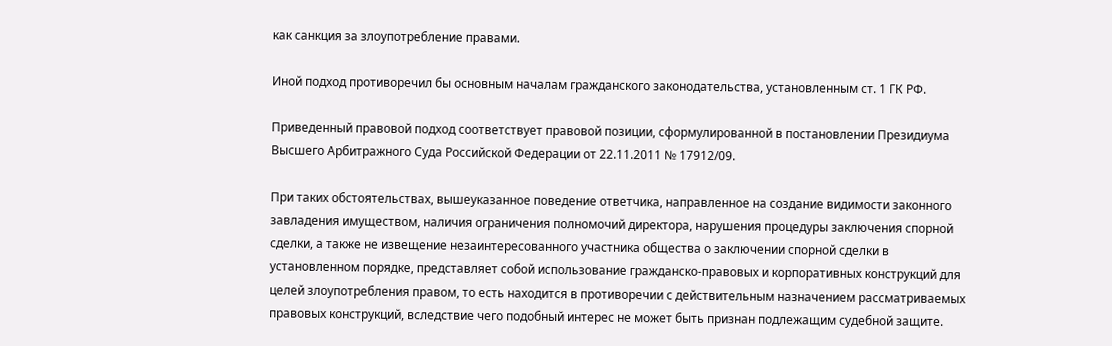как санкция за злоупотребление правами.

Иной подход противоречил бы основным началам гражданского законодательства, установленным ст. 1 ГК РФ.

Приведенный правовой подход соответствует правовой позиции, сформулированной в постановлении Президиума Высшего Арбитражного Суда Российской Федерации от 22.11.2011 № 17912/09.

При таких обстоятельствах, вышеуказанное поведение ответчика, направленное на создание видимости законного завладения имуществом, наличия ограничения полномочий директора, нарушения процедуры заключения спорной сделки, а также не извещение незаинтересованного участника общества о заключении спорной сделки в установленном порядке, представляет собой использование гражданско-правовых и корпоративных конструкций для целей злоупотребления правом, то есть находится в противоречии с действительным назначением рассматриваемых правовых конструкций, вследствие чего подобный интерес не может быть признан подлежащим судебной защите.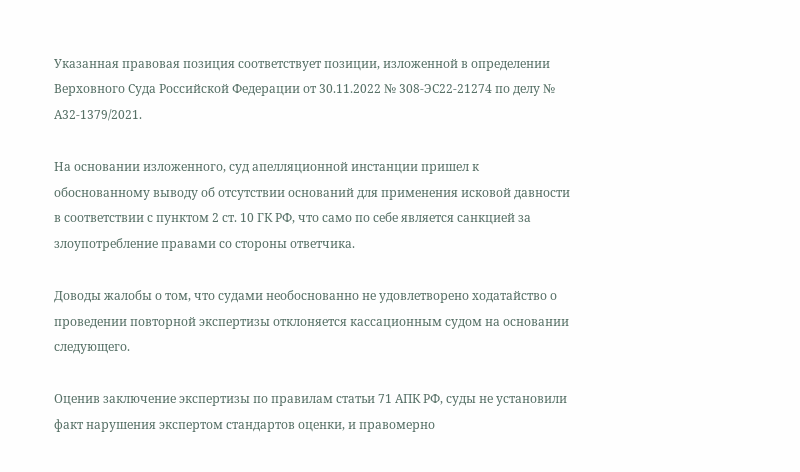Указанная правовая позиция соответствует позиции, изложенной в определении Верховного Суда Российской Федерации от 30.11.2022 № 308-ЭС22-21274 по делу № А32-1379/2021.

На основании изложенного, суд апелляционной инстанции пришел к обоснованному выводу об отсутствии оснований для применения исковой давности в соответствии с пунктом 2 ст. 10 ГК РФ, что само по себе является санкцией за злоупотребление правами со стороны ответчика.

Доводы жалобы о том, что судами необоснованно не удовлетворено ходатайство о проведении повторной экспертизы отклоняется кассационным судом на основании следующего.

Оценив заключение экспертизы по правилам статьи 71 АПК РФ, суды не установили факт нарушения экспертом стандартов оценки, и правомерно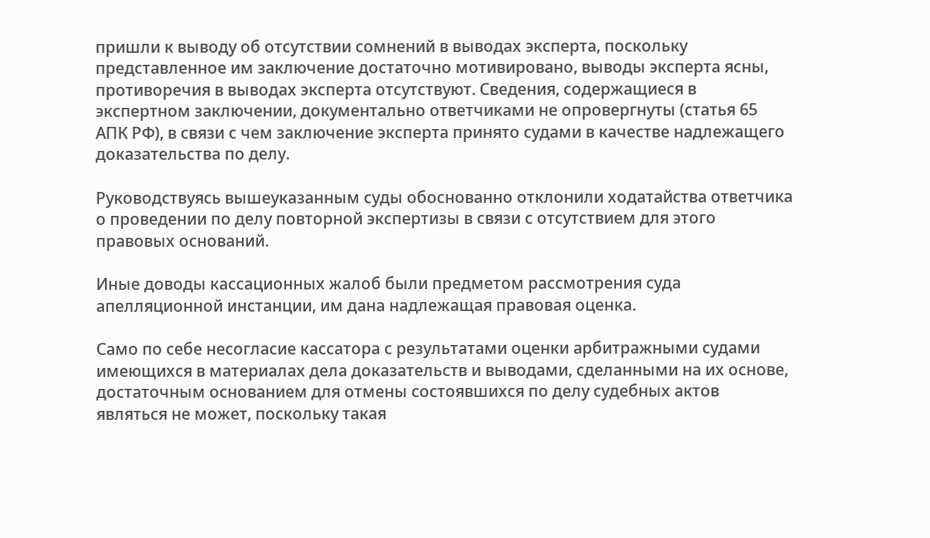пришли к выводу об отсутствии сомнений в выводах эксперта, поскольку представленное им заключение достаточно мотивировано, выводы эксперта ясны, противоречия в выводах эксперта отсутствуют. Сведения, содержащиеся в экспертном заключении, документально ответчиками не опровергнуты (статья 65 АПК РФ), в связи с чем заключение эксперта принято судами в качестве надлежащего доказательства по делу.

Руководствуясь вышеуказанным суды обоснованно отклонили ходатайства ответчика о проведении по делу повторной экспертизы в связи с отсутствием для этого правовых оснований.

Иные доводы кассационных жалоб были предметом рассмотрения суда апелляционной инстанции, им дана надлежащая правовая оценка.

Само по себе несогласие кассатора с результатами оценки арбитражными судами имеющихся в материалах дела доказательств и выводами, сделанными на их основе, достаточным основанием для отмены состоявшихся по делу судебных актов являться не может, поскольку такая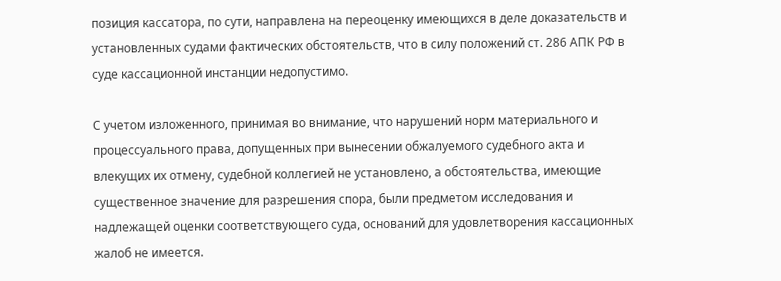позиция кассатора, по сути, направлена на переоценку имеющихся в деле доказательств и установленных судами фактических обстоятельств, что в силу положений ст. 286 АПК РФ в суде кассационной инстанции недопустимо.

С учетом изложенного, принимая во внимание, что нарушений норм материального и процессуального права, допущенных при вынесении обжалуемого судебного акта и влекущих их отмену, судебной коллегией не установлено, а обстоятельства, имеющие существенное значение для разрешения спора, были предметом исследования и надлежащей оценки соответствующего суда, оснований для удовлетворения кассационных жалоб не имеется.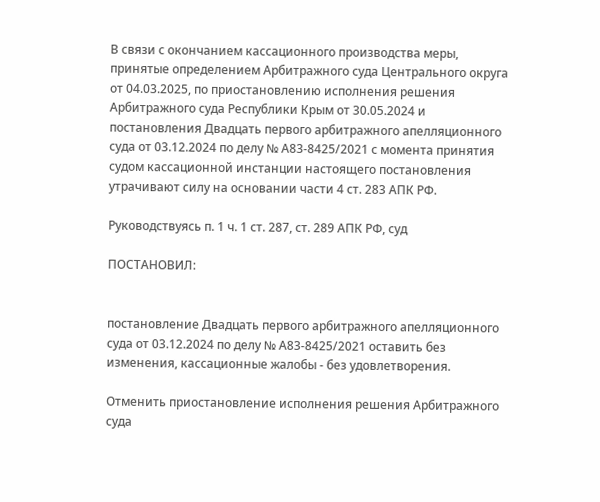В связи с окончанием кассационного производства меры, принятые определением Арбитражного суда Центрального округа от 04.03.2025, по приостановлению исполнения решения Арбитражного суда Республики Крым от 30.05.2024 и постановления Двадцать первого арбитражного апелляционного суда от 03.12.2024 по делу № А83-8425/2021 с момента принятия судом кассационной инстанции настоящего постановления утрачивают силу на основании части 4 ст. 283 АПК РФ.

Руководствуясь п. 1 ч. 1 ст. 287, ст. 289 АПК РФ, суд

ПОСТАНОВИЛ:


постановление Двадцать первого арбитражного апелляционного суда от 03.12.2024 по делу № А83-8425/2021 оставить без изменения, кассационные жалобы - без удовлетворения.

Отменить приостановление исполнения решения Арбитражного суда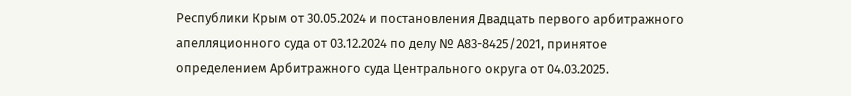Республики Крым от 30.05.2024 и постановления Двадцать первого арбитражного апелляционного суда от 03.12.2024 по делу № А83-8425/2021, принятое определением Арбитражного суда Центрального округа от 04.03.2025.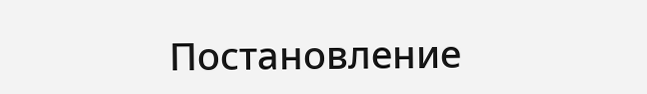Постановление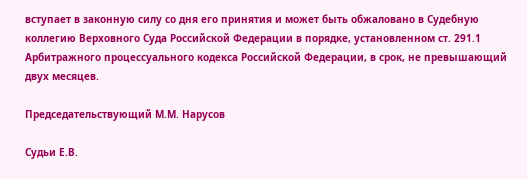вступает в законную силу со дня его принятия и может быть обжаловано в Судебную коллегию Верховного Суда Российской Федерации в порядке, установленном ст. 291.1 Арбитражного процессуального кодекса Российской Федерации, в срок, не превышающий двух месяцев.

Председательствующий М.М. Нарусов

Судьи Е.В.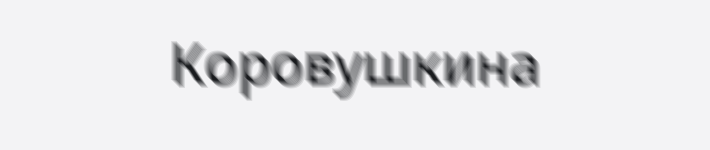Коровушкина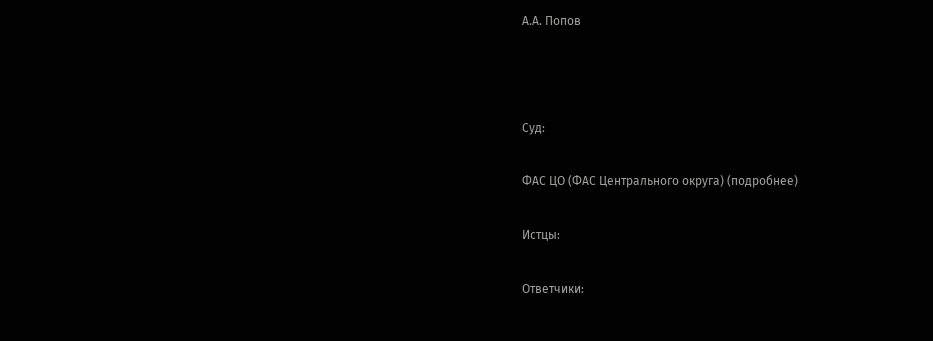А.А. Попов



Суд:

ФАС ЦО (ФАС Центрального округа) (подробнее)

Истцы:

Ответчики: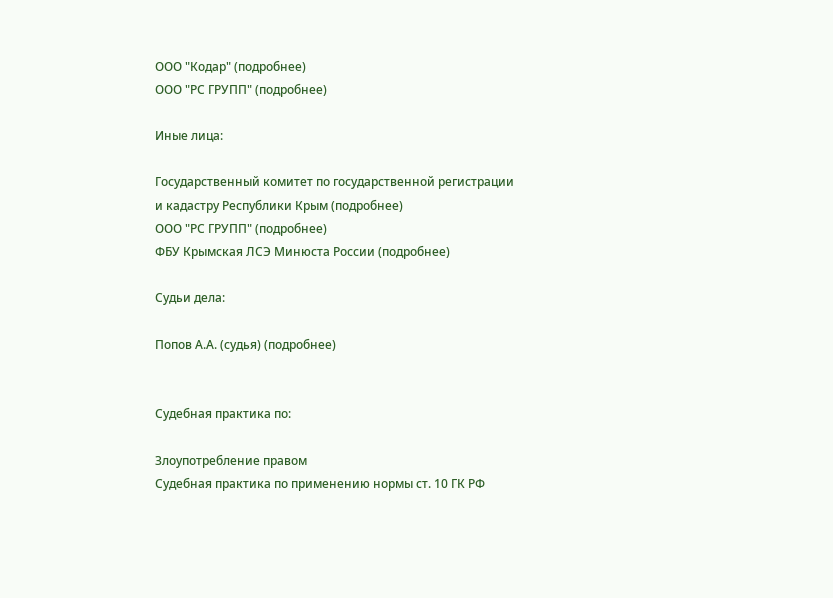ООО "Кодар" (подробнее)
ООО "РС ГРУПП" (подробнее)

Иные лица:

Государственный комитет по государственной регистрации и кадастру Республики Крым (подробнее)
ООО "РС ГРУПП" (подробнее)
ФБУ Крымская ЛСЭ Минюста России (подробнее)

Судьи дела:

Попов А.А. (судья) (подробнее)


Судебная практика по:

Злоупотребление правом
Судебная практика по применению нормы ст. 10 ГК РФ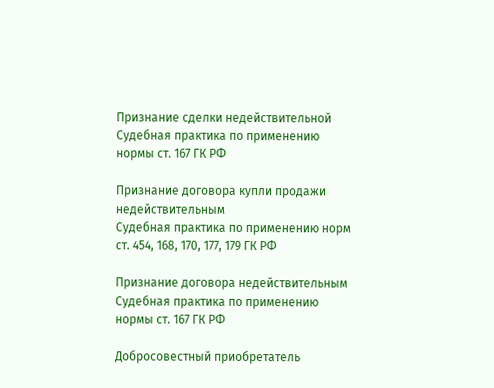Признание сделки недействительной
Судебная практика по применению нормы ст. 167 ГК РФ

Признание договора купли продажи недействительным
Судебная практика по применению норм ст. 454, 168, 170, 177, 179 ГК РФ

Признание договора недействительным
Судебная практика по применению нормы ст. 167 ГК РФ

Добросовестный приобретатель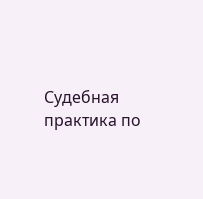Судебная практика по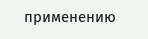применению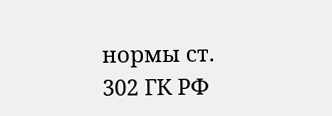нормы ст. 302 ГК РФ